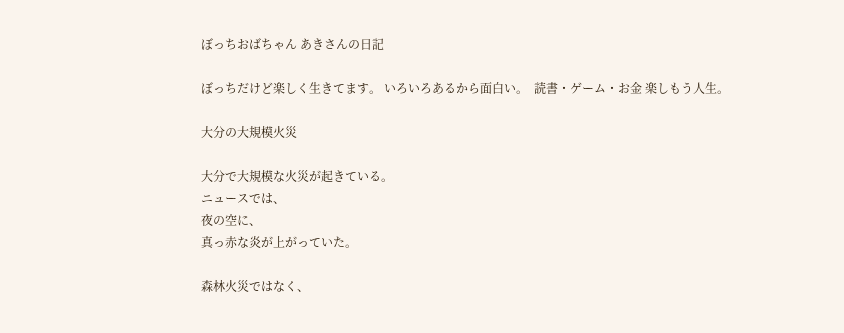ぼっちおばちゃん あきさんの日記

ぼっちだけど楽しく生きてます。 いろいろあるから面白い。  読書・ゲーム・お金 楽しもう人生。

大分の大規模火災

大分で大規模な火災が起きている。
ニュースでは、
夜の空に、
真っ赤な炎が上がっていた。

森林火災ではなく、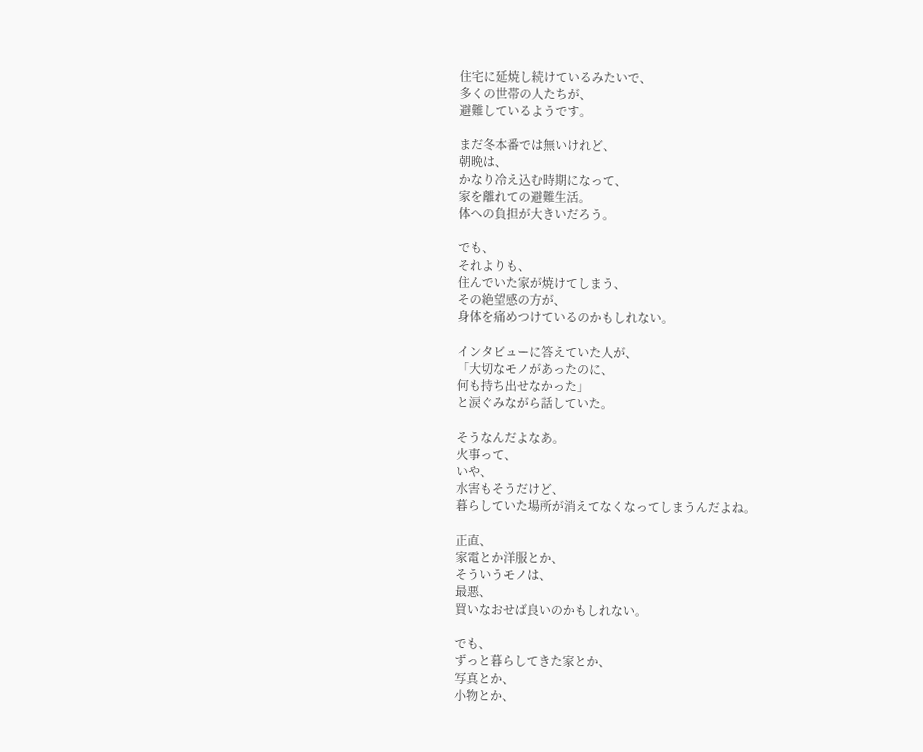住宅に延焼し続けているみたいで、
多くの世帯の人たちが、
避難しているようです。

まだ冬本番では無いけれど、
朝晩は、
かなり冷え込む時期になって、
家を離れての避難生活。
体への負担が大きいだろう。

でも、
それよりも、
住んでいた家が焼けてしまう、
その絶望感の方が、
身体を痛めつけているのかもしれない。

インタビューに答えていた人が、
「大切なモノがあったのに、
何も持ち出せなかった」
と涙ぐみながら話していた。

そうなんだよなあ。
火事って、
いや、
水害もそうだけど、
暮らしていた場所が消えてなくなってしまうんだよね。

正直、
家電とか洋服とか、
そういうモノは、
最悪、
買いなおせば良いのかもしれない。

でも、
ずっと暮らしてきた家とか、
写真とか、
小物とか、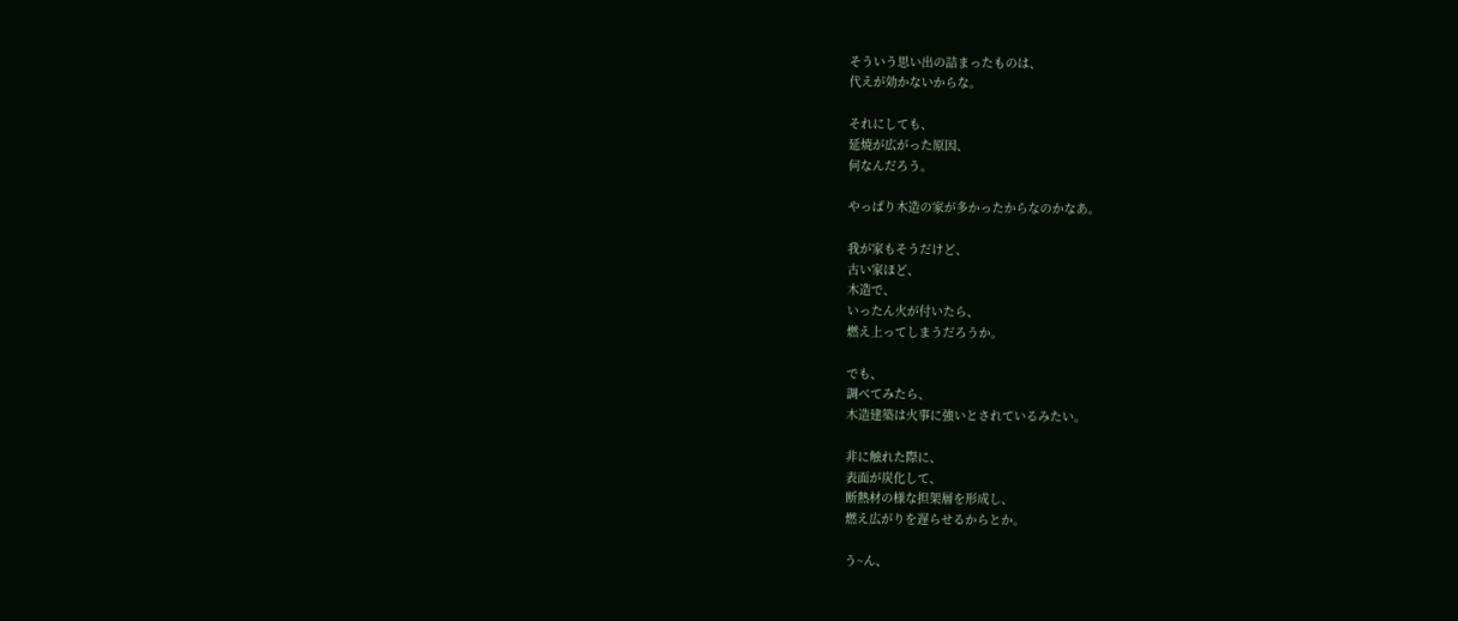そういう思い出の詰まったものは、
代えが効かないからな。

それにしても、
延焼が広がった原因、
何なんだろう。

やっぱり木造の家が多かったからなのかなあ。

我が家もそうだけど、
古い家ほど、
木造で、
いったん火が付いたら、
燃え上ってしまうだろうか。

でも、
調べてみたら、
木造建築は火事に強いとされているみたい。

非に触れた際に、
表面が炭化して、
断熱材の様な担架層を形成し、
燃え広がりを遅らせるからとか。

う~ん、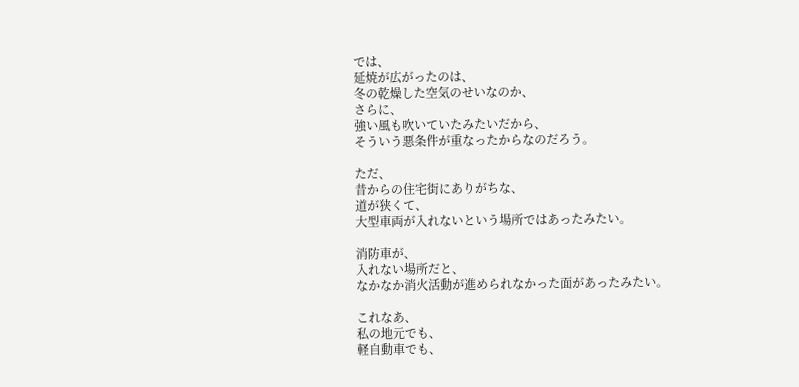では、
延焼が広がったのは、
冬の乾燥した空気のせいなのか、
さらに、
強い風も吹いていたみたいだから、
そういう悪条件が重なったからなのだろう。

ただ、
昔からの住宅街にありがちな、
道が狭くて、
大型車両が入れないという場所ではあったみたい。

消防車が、
入れない場所だと、
なかなか消火活動が進められなかった面があったみたい。

これなあ、
私の地元でも、
軽自動車でも、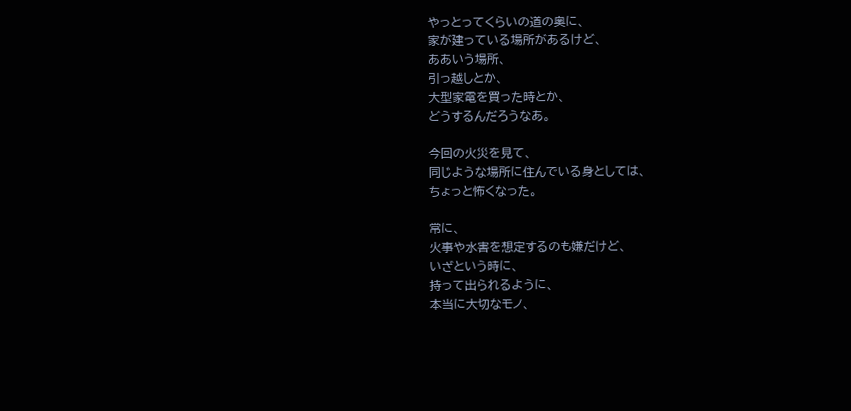やっとってくらいの道の奥に、
家が建っている場所があるけど、
ああいう場所、
引っ越しとか、
大型家電を買った時とか、
どうするんだろうなあ。

今回の火災を見て、
同じような場所に住んでいる身としては、
ちょっと怖くなった。

常に、
火事や水害を想定するのも嫌だけど、
いざという時に、
持って出られるように、
本当に大切なモノ、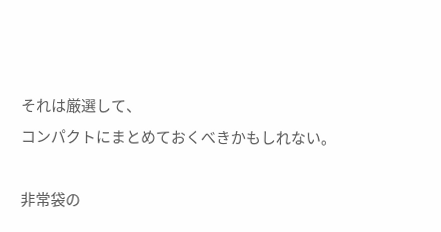それは厳選して、
コンパクトにまとめておくべきかもしれない。

非常袋の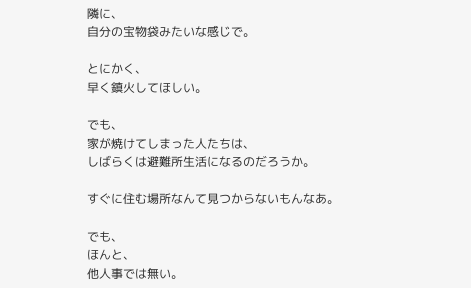隣に、
自分の宝物袋みたいな感じで。

とにかく、
早く鎮火してほしい。

でも、
家が焼けてしまった人たちは、
しばらくは避難所生活になるのだろうか。

すぐに住む場所なんて見つからないもんなあ。

でも、
ほんと、
他人事では無い。